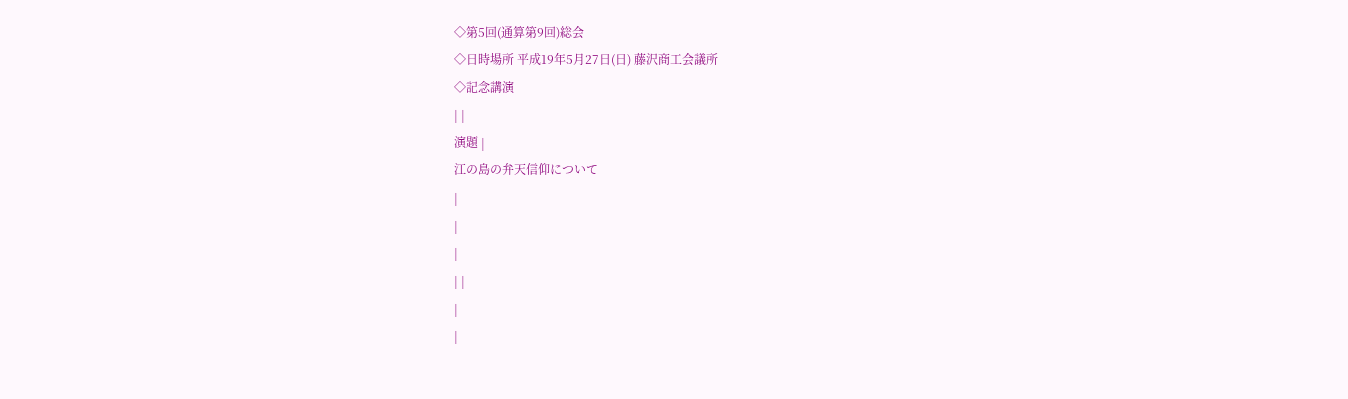◇第5回(通算第9回)総会
◇日時場所 平成19年5月27日(日) 藤沢商工会議所
◇記念講演
| |
演題 |
江の島の弁天信仰について
|
|
|
| |
|
|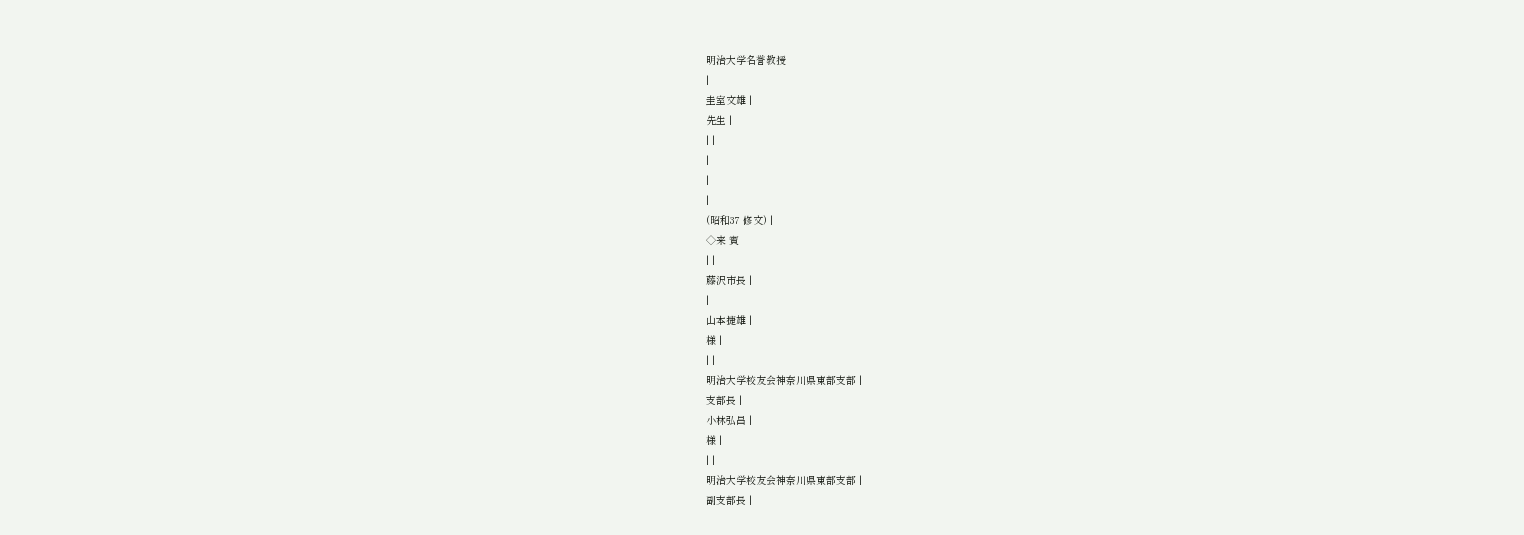明治大学名誉教授
|
圭室文雄 |
先生 |
| |
|
|
|
(昭和37 修文) |
◇来 賓
| |
藤沢市長 |
|
山本捷雄 |
様 |
| |
明治大学校友会神奈川県東部支部 |
支部長 |
小林弘昌 |
様 |
| |
明治大学校友会神奈川県東部支部 |
副支部長 |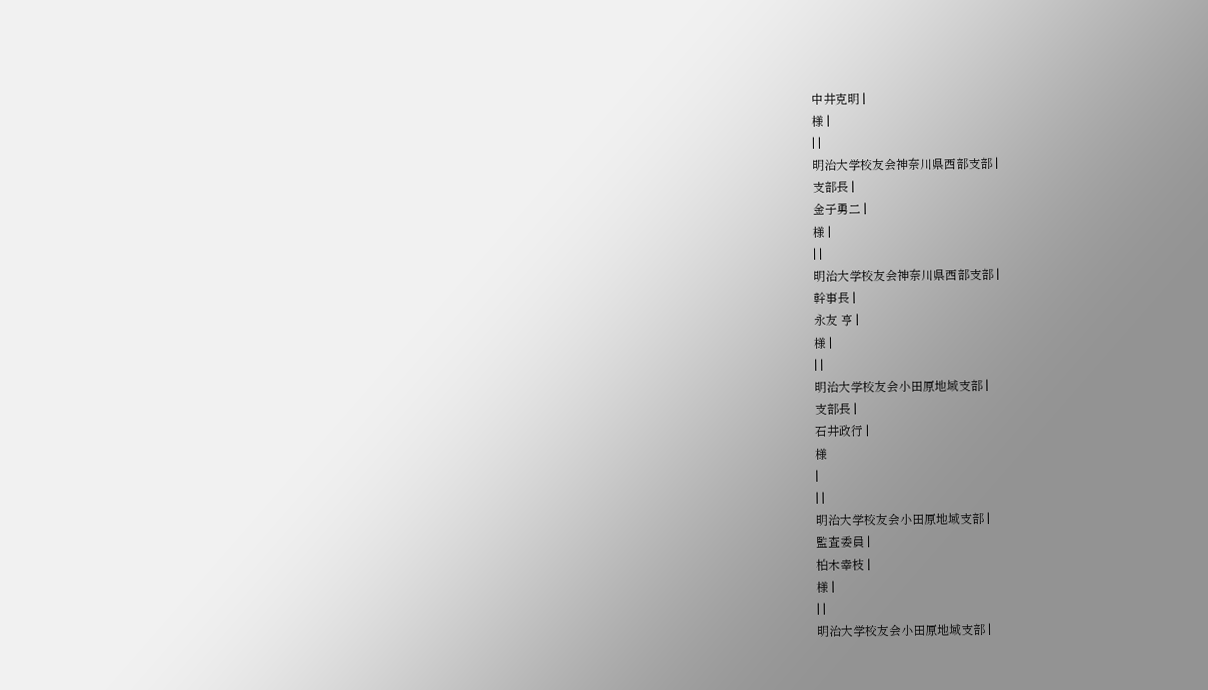中井克明 |
様 |
| |
明治大学校友会神奈川県西部支部 |
支部長 |
金子勇二 |
様 |
| |
明治大学校友会神奈川県西部支部 |
幹事長 |
永友 亨 |
様 |
| |
明治大学校友会小田原地域支部 |
支部長 |
石井政行 |
様
|
| |
明治大学校友会小田原地域支部 |
監査委員 |
柏木幸枝 |
様 |
| |
明治大学校友会小田原地域支部 |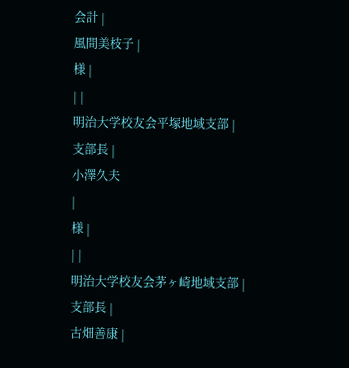会計 |
風間美枝子 |
様 |
| |
明治大学校友会平塚地域支部 |
支部長 |
小澤久夫
|
様 |
| |
明治大学校友会茅ヶ崎地域支部 |
支部長 |
古畑善康 |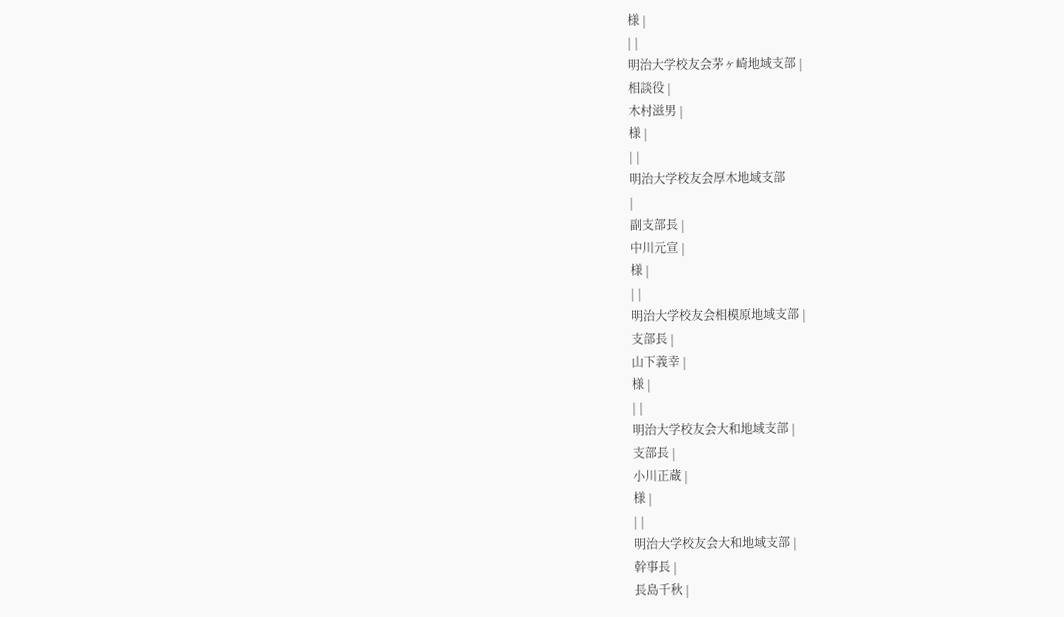様 |
| |
明治大学校友会茅ヶ崎地域支部 |
相談役 |
木村滋男 |
様 |
| |
明治大学校友会厚木地域支部
|
副支部長 |
中川元宣 |
様 |
| |
明治大学校友会相模原地域支部 |
支部長 |
山下義幸 |
様 |
| |
明治大学校友会大和地域支部 |
支部長 |
小川正蔵 |
様 |
| |
明治大学校友会大和地域支部 |
幹事長 |
長島千秋 |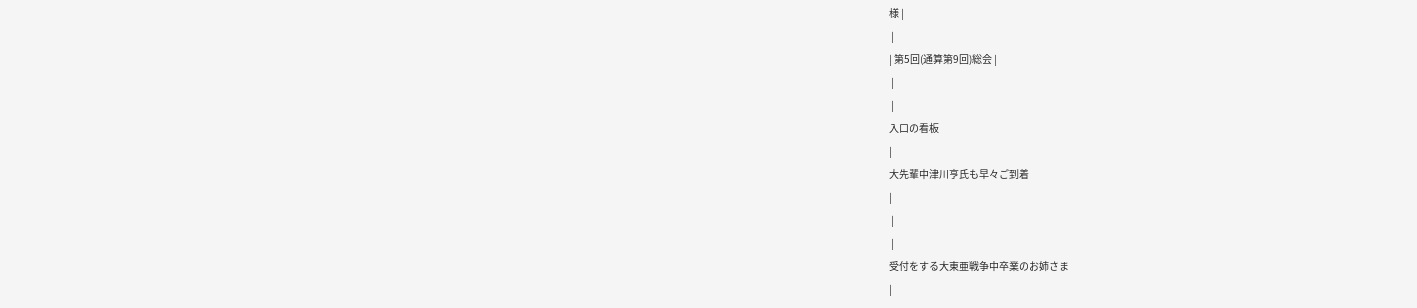様 |
 |
| 第5回(通算第9回)総会 |
 |
 |
入口の看板
|
大先輩中津川亨氏も早々ご到着
|
 |
 |
受付をする大東亜戦争中卒業のお姉さま
|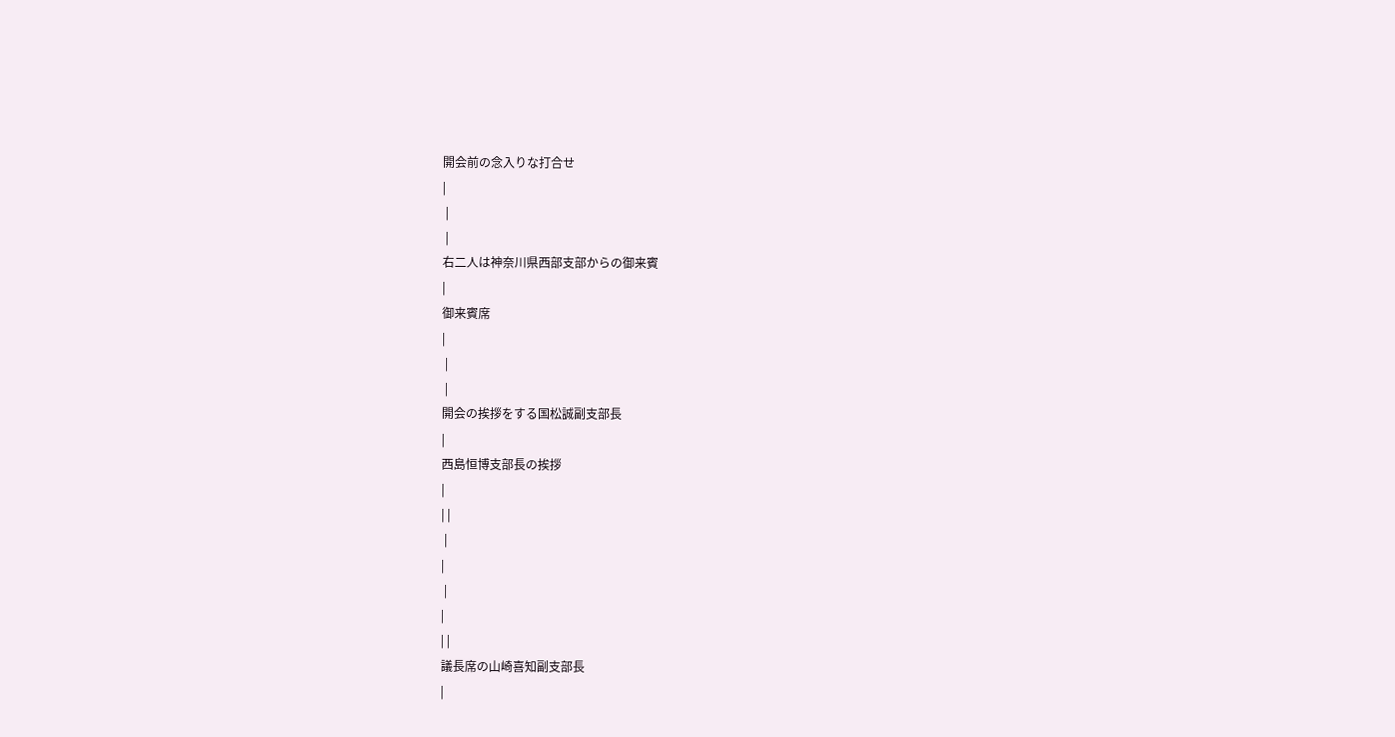開会前の念入りな打合せ
|
 |
 |
右二人は神奈川県西部支部からの御来賓
|
御来賓席
|
 |
 |
開会の挨拶をする国松誠副支部長
|
西島恒博支部長の挨拶
|
| |
 |
|
 |
|
| |
議長席の山崎喜知副支部長
|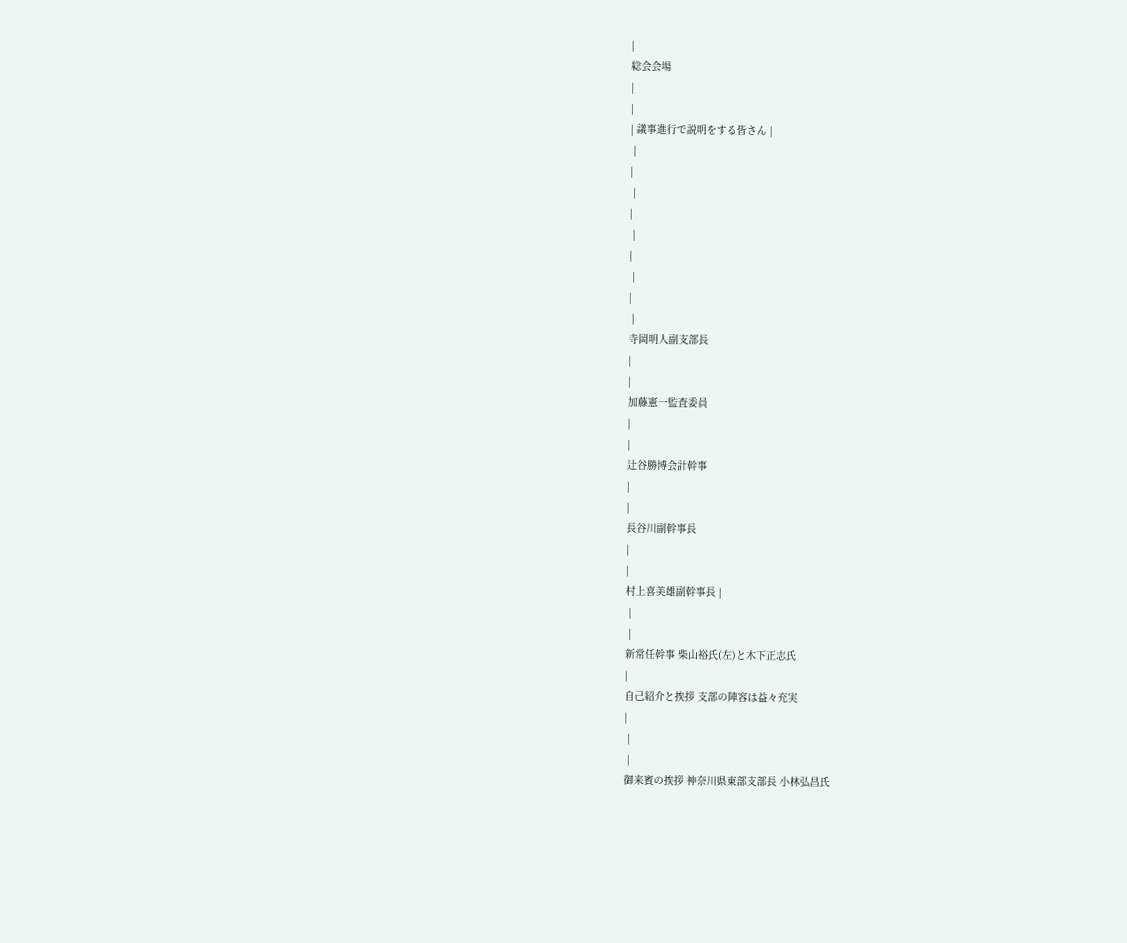|
総会会場
|
|
| 議事進行で説明をする皆さん |
 |
|
 |
|
 |
|
 |
|
 |
寺岡明人副支部長
|
|
加藤憲一監査委員
|
|
辻谷勝博会計幹事
|
|
長谷川副幹事長
|
|
村上喜美雄副幹事長 |
 |
 |
新常任幹事 柴山裕氏(左)と木下正志氏
|
自己紹介と挨拶 支部の陣容は益々充実
|
 |
 |
御来賓の挨拶 神奈川県東部支部長 小林弘昌氏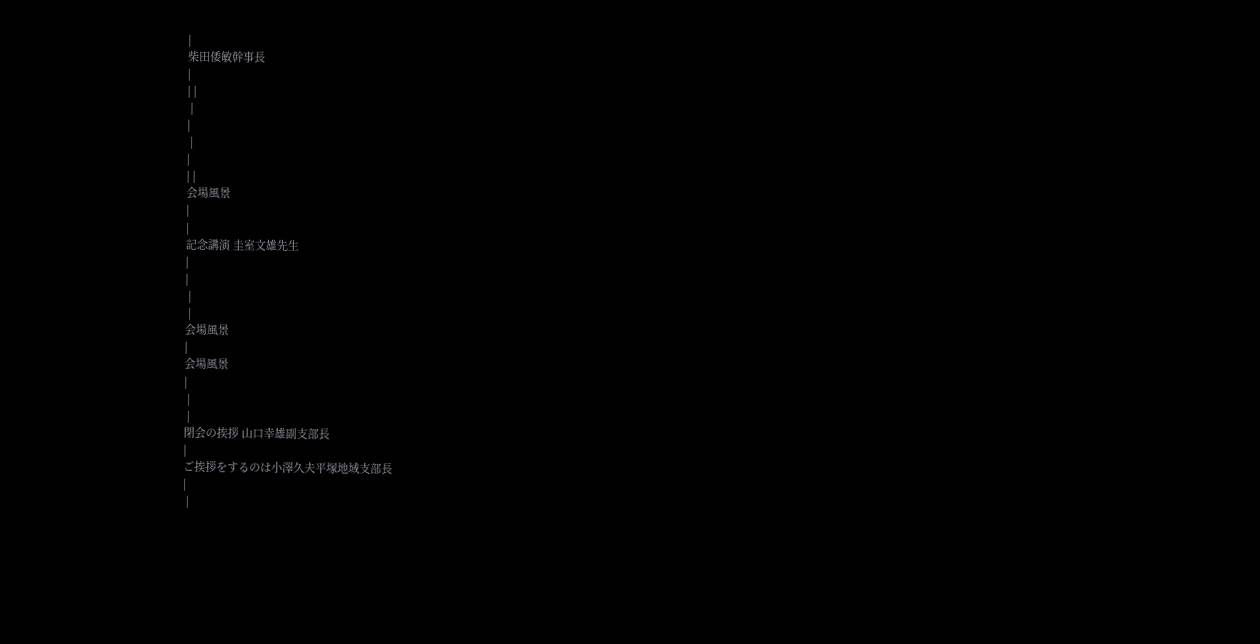|
柴田倭敏幹事長
|
| |
 |
|
 |
|
| |
会場風景
|
|
記念講演 圭室文雄先生
|
|
 |
 |
会場風景
|
会場風景
|
 |
 |
閉会の挨拶 山口幸雄副支部長
|
ご挨拶をするのは小澤久夫平塚地域支部長
|
 |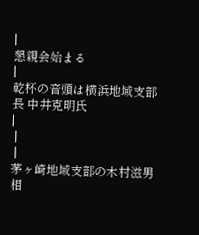|
懇親会始まる
|
乾杯の音頭は横浜地域支部長 中井克明氏
|
 |
 |
茅ヶ崎地域支部の木村滋男相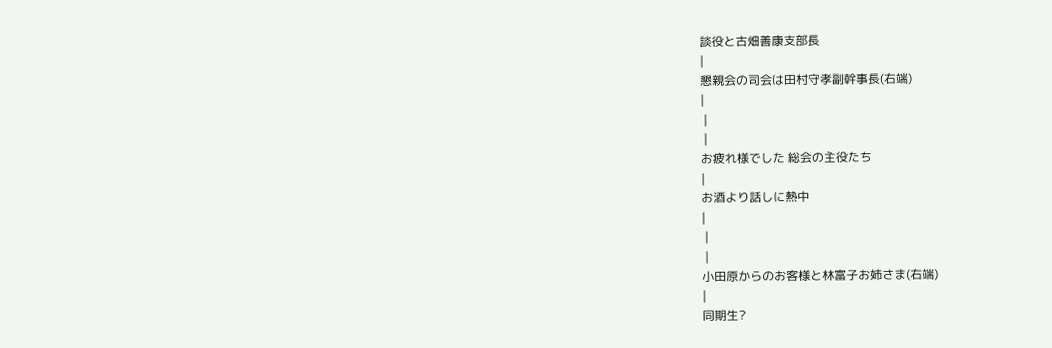談役と古畑善康支部長
|
懇親会の司会は田村守孝副幹事長(右端)
|
 |
 |
お疲れ様でした 総会の主役たち
|
お酒より話しに熱中
|
 |
 |
小田原からのお客様と林富子お姉さま(右端)
|
同期生?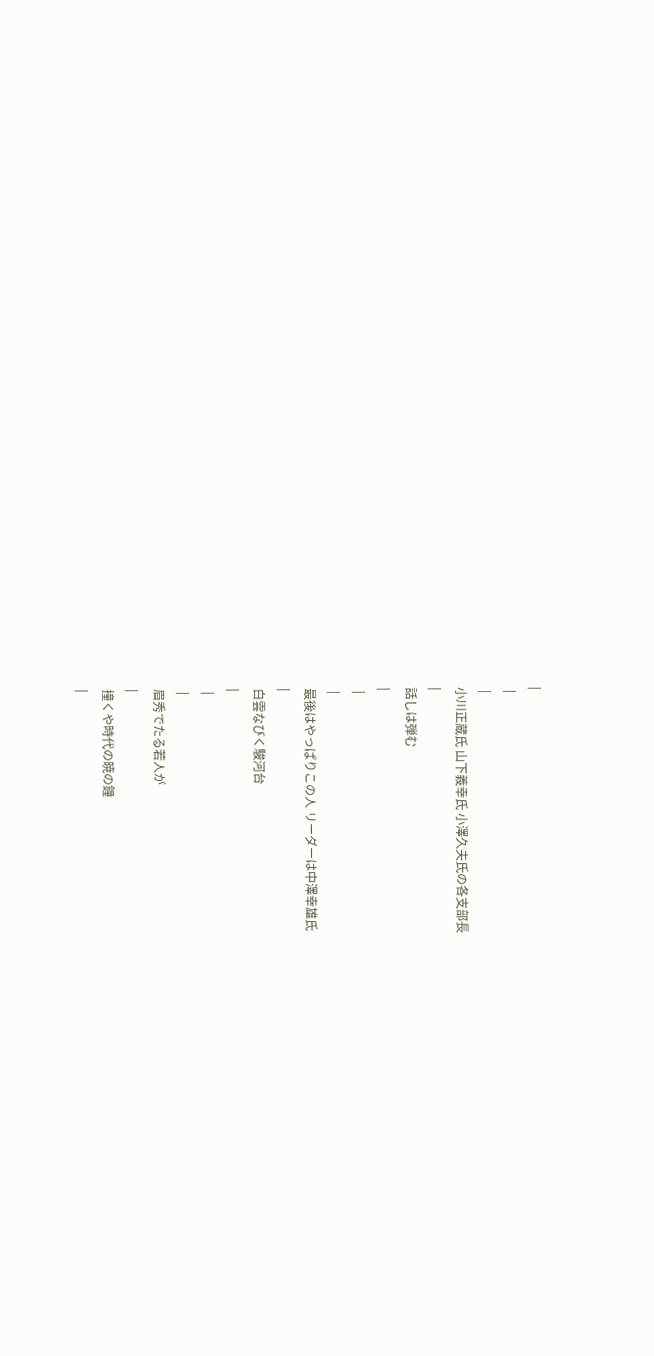|
 |
 |
小川正蔵氏 山下義幸氏 小澤久夫氏の各支部長
|
話しは弾む
|
 |
 |
最後はやっぱりこの人 リーダーは中澤幸雄氏
|
白雲なびく駿河台
|
 |
 |
眉秀でたる若人が
|
撞くや時代の暁の鐘
|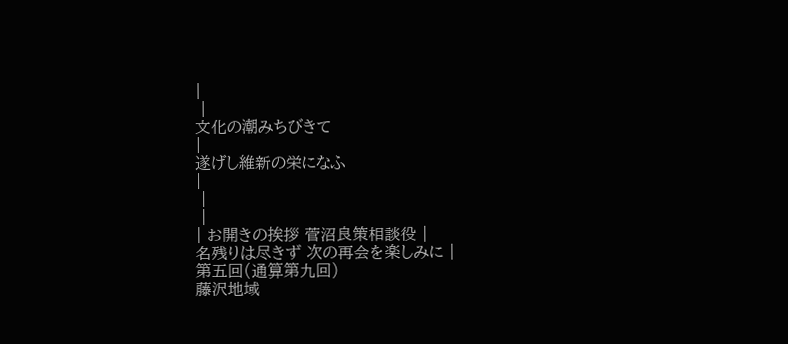|
 |
文化の潮みちびきて
|
遂げし維新の栄になふ
|
 |
 |
| お開きの挨拶 菅沼良策相談役 |
名残りは尽きず 次の再会を楽しみに |
第五回(通算第九回)
藤沢地域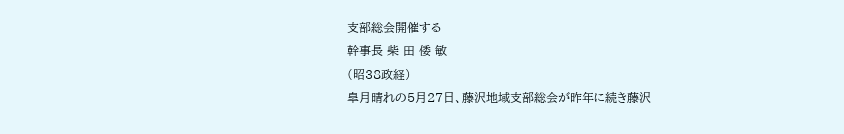支部総会開催する
幹事長 柴 田 倭 敏
(昭38政経)
皐月晴れの5月27日、藤沢地域支部総会が昨年に続き藤沢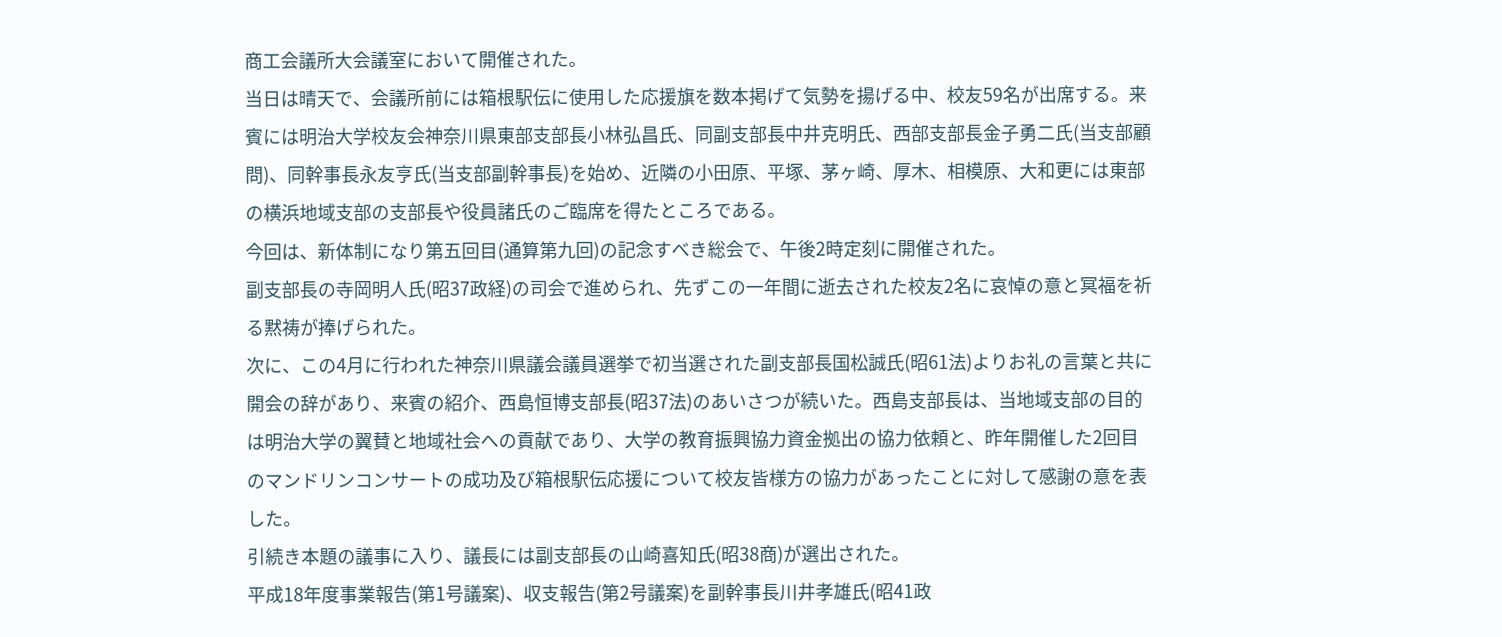商工会議所大会議室において開催された。
当日は晴天で、会議所前には箱根駅伝に使用した応援旗を数本掲げて気勢を揚げる中、校友59名が出席する。来賓には明治大学校友会神奈川県東部支部長小林弘昌氏、同副支部長中井克明氏、西部支部長金子勇二氏(当支部顧問)、同幹事長永友亨氏(当支部副幹事長)を始め、近隣の小田原、平塚、茅ヶ崎、厚木、相模原、大和更には東部の横浜地域支部の支部長や役員諸氏のご臨席を得たところである。
今回は、新体制になり第五回目(通算第九回)の記念すべき総会で、午後2時定刻に開催された。
副支部長の寺岡明人氏(昭37政経)の司会で進められ、先ずこの一年間に逝去された校友2名に哀悼の意と冥福を祈る黙祷が捧げられた。
次に、この4月に行われた神奈川県議会議員選挙で初当選された副支部長国松誠氏(昭61法)よりお礼の言葉と共に開会の辞があり、来賓の紹介、西島恒博支部長(昭37法)のあいさつが続いた。西島支部長は、当地域支部の目的は明治大学の翼賛と地域社会への貢献であり、大学の教育振興協力資金拠出の協力依頼と、昨年開催した2回目のマンドリンコンサートの成功及び箱根駅伝応援について校友皆様方の協力があったことに対して感謝の意を表した。
引続き本題の議事に入り、議長には副支部長の山崎喜知氏(昭38商)が選出された。
平成18年度事業報告(第1号議案)、収支報告(第2号議案)を副幹事長川井孝雄氏(昭41政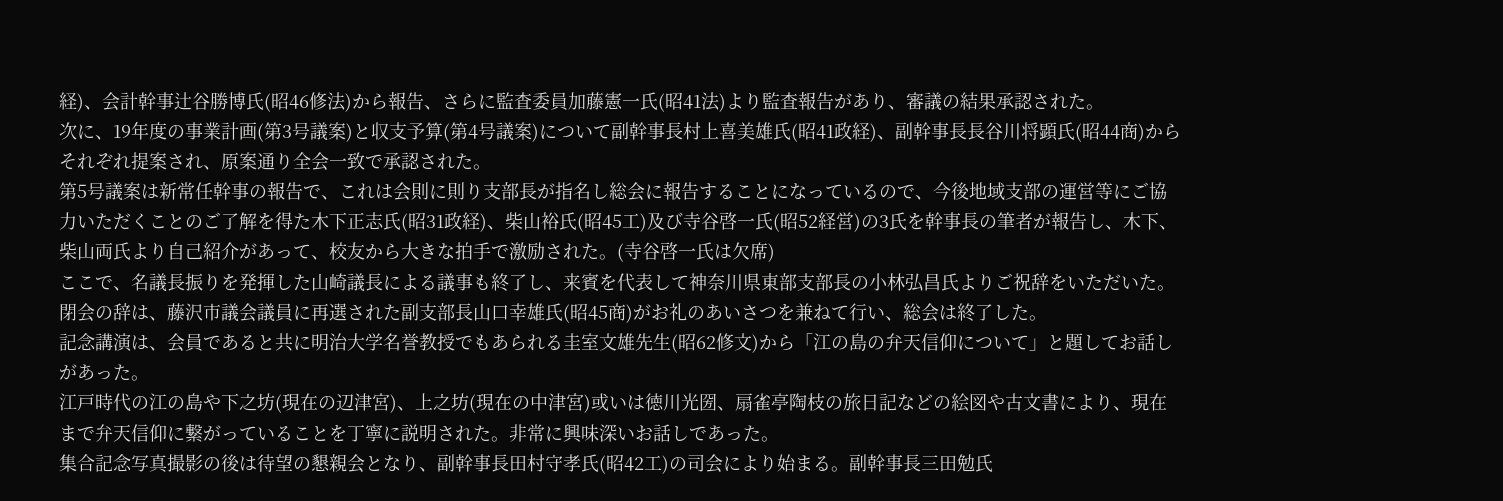経)、会計幹事辻谷勝博氏(昭46修法)から報告、さらに監査委員加藤憲一氏(昭41法)より監査報告があり、審議の結果承認された。
次に、19年度の事業計画(第3号議案)と収支予算(第4号議案)について副幹事長村上喜美雄氏(昭41政経)、副幹事長長谷川将顕氏(昭44商)からそれぞれ提案され、原案通り全会一致で承認された。
第5号議案は新常任幹事の報告で、これは会則に則り支部長が指名し総会に報告することになっているので、今後地域支部の運営等にご協力いただくことのご了解を得た木下正志氏(昭31政経)、柴山裕氏(昭45工)及び寺谷啓一氏(昭52経営)の3氏を幹事長の筆者が報告し、木下、柴山両氏より自己紹介があって、校友から大きな拍手で激励された。(寺谷啓一氏は欠席)
ここで、名議長振りを発揮した山崎議長による議事も終了し、来賓を代表して神奈川県東部支部長の小林弘昌氏よりご祝辞をいただいた。閉会の辞は、藤沢市議会議員に再選された副支部長山口幸雄氏(昭45商)がお礼のあいさつを兼ねて行い、総会は終了した。
記念講演は、会員であると共に明治大学名誉教授でもあられる圭室文雄先生(昭62修文)から「江の島の弁天信仰について」と題してお話しがあった。
江戸時代の江の島や下之坊(現在の辺津宮)、上之坊(現在の中津宮)或いは徳川光圀、扇雀亭陶枝の旅日記などの絵図や古文書により、現在まで弁天信仰に繋がっていることを丁寧に説明された。非常に興味深いお話しであった。
集合記念写真撮影の後は待望の懇親会となり、副幹事長田村守孝氏(昭42工)の司会により始まる。副幹事長三田勉氏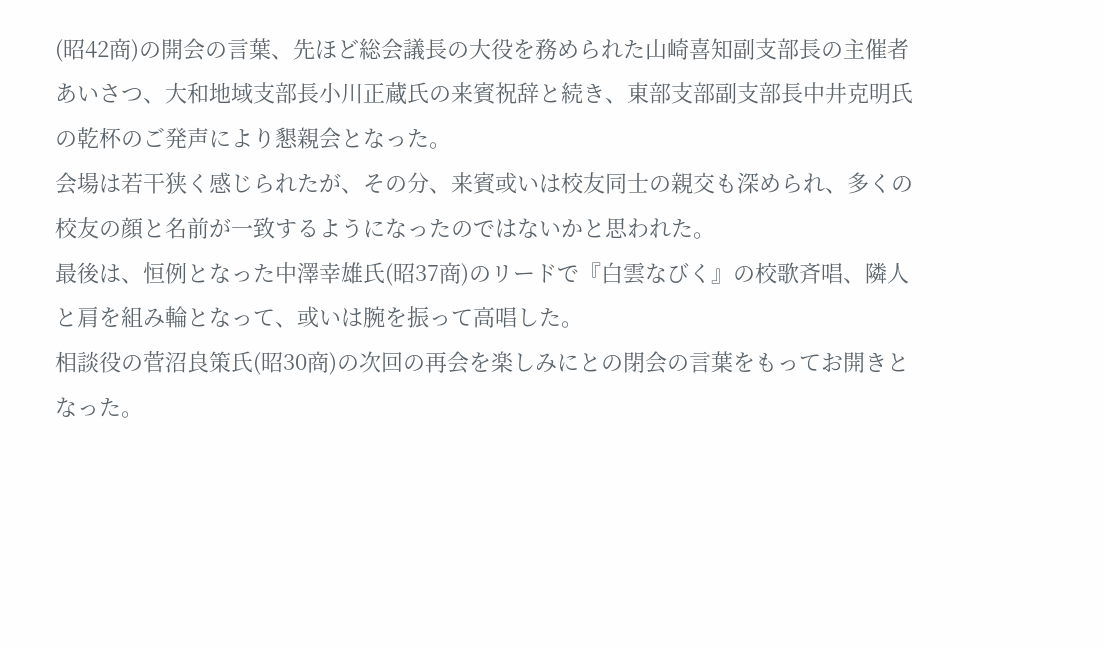(昭42商)の開会の言葉、先ほど総会議長の大役を務められた山崎喜知副支部長の主催者あいさつ、大和地域支部長小川正蔵氏の来賓祝辞と続き、東部支部副支部長中井克明氏の乾杯のご発声により懇親会となった。
会場は若干狭く感じられたが、その分、来賓或いは校友同士の親交も深められ、多くの校友の顔と名前が一致するようになったのではないかと思われた。
最後は、恒例となった中澤幸雄氏(昭37商)のリードで『白雲なびく』の校歌斉唱、隣人と肩を組み輪となって、或いは腕を振って高唱した。
相談役の菅沼良策氏(昭30商)の次回の再会を楽しみにとの閉会の言葉をもってお開きとなった。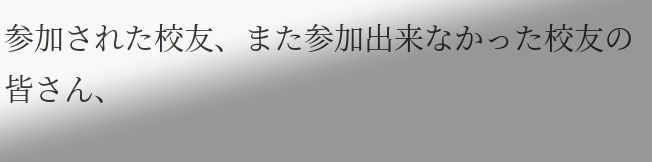参加された校友、また参加出来なかった校友の皆さん、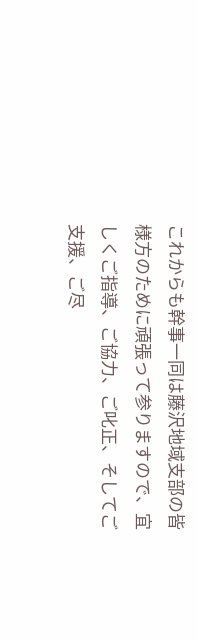これからも幹事一同は藤沢地域支部の皆様方のために頑張って参りますので、宜しくご指導、ご協力、ご叱正、そしてご支援、ご尽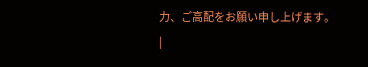力、ご高配をお願い申し上げます。
|